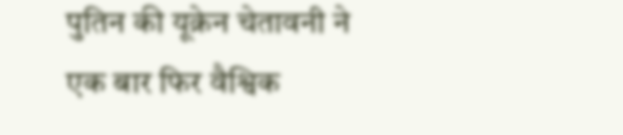पुतिन की यूक्रेन चेतावनी ने एक बार फिर वैश्विक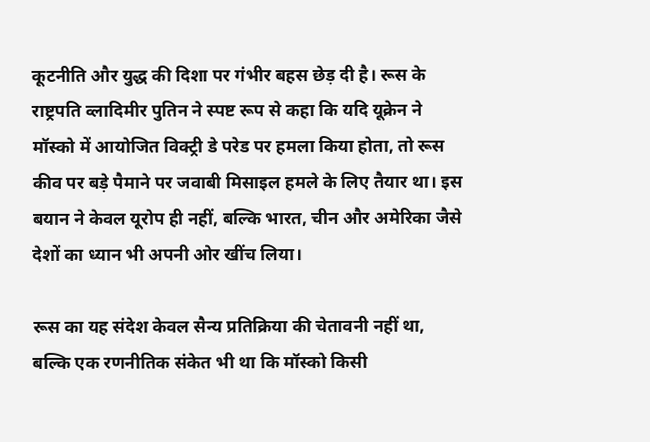कूटनीति और युद्ध की दिशा पर गंभीर बहस छेड़ दी है। रूस के राष्ट्रपति व्लादिमीर पुतिन ने स्पष्ट रूप से कहा कि यदि यूक्रेन ने मॉस्को में आयोजित विक्ट्री डे परेड पर हमला किया होता, तो रूस कीव पर बड़े पैमाने पर जवाबी मिसाइल हमले के लिए तैयार था। इस बयान ने केवल यूरोप ही नहीं, बल्कि भारत, चीन और अमेरिका जैसे देशों का ध्यान भी अपनी ओर खींच लिया।

रूस का यह संदेश केवल सैन्य प्रतिक्रिया की चेतावनी नहीं था, बल्कि एक रणनीतिक संकेत भी था कि मॉस्को किसी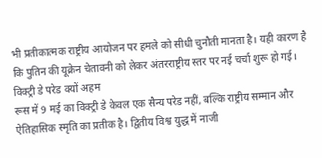भी प्रतीकात्मक राष्ट्रीय आयोजन पर हमले को सीधी चुनौती मानता है। यही कारण है कि पुतिन की यूक्रेन चेतावनी को लेकर अंतरराष्ट्रीय स्तर पर नई चर्चा शुरू हो गई।
विक्ट्री डे परेड क्यों अहम
रूस में 9 मई का विक्ट्री डे केवल एक सैन्य परेड नहीं, बल्कि राष्ट्रीय सम्मान और ऐतिहासिक स्मृति का प्रतीक है। द्वितीय विश्व युद्ध में नाजी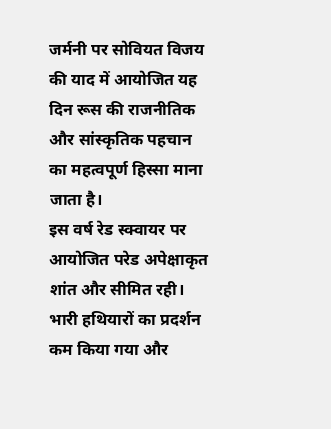जर्मनी पर सोवियत विजय की याद में आयोजित यह दिन रूस की राजनीतिक और सांस्कृतिक पहचान का महत्वपूर्ण हिस्सा माना जाता है।
इस वर्ष रेड स्क्वायर पर आयोजित परेड अपेक्षाकृत शांत और सीमित रही। भारी हथियारों का प्रदर्शन कम किया गया और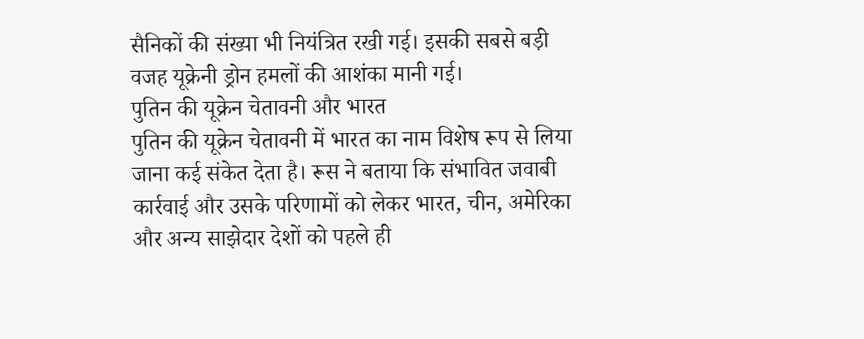सैनिकों की संख्या भी नियंत्रित रखी गई। इसकी सबसे बड़ी वजह यूक्रेनी ड्रोन हमलों की आशंका मानी गई।
पुतिन की यूक्रेन चेतावनी और भारत
पुतिन की यूक्रेन चेतावनी में भारत का नाम विशेष रूप से लिया जाना कई संकेत देता है। रूस ने बताया कि संभावित जवाबी कार्रवाई और उसके परिणामों को लेकर भारत, चीन, अमेरिका और अन्य साझेदार देशों को पहले ही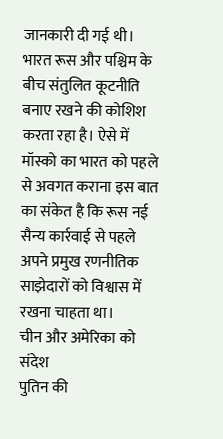जानकारी दी गई थी।
भारत रूस और पश्चिम के बीच संतुलित कूटनीति बनाए रखने की कोशिश करता रहा है। ऐसे में मॉस्को का भारत को पहले से अवगत कराना इस बात का संकेत है कि रूस नई सैन्य कार्रवाई से पहले अपने प्रमुख रणनीतिक साझेदारों को विश्वास में रखना चाहता था।
चीन और अमेरिका को संदेश
पुतिन की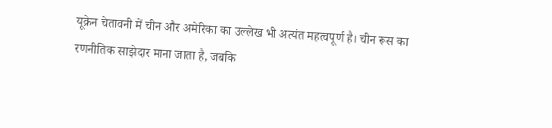यूक्रेन चेतावनी में चीन और अमेरिका का उल्लेख भी अत्यंत महत्वपूर्ण है। चीन रूस का रणनीतिक साझेदार माना जाता है, जबकि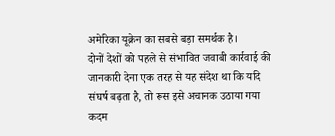अमेरिका यूक्रेन का सबसे बड़ा समर्थक है।
दोनों देशों को पहले से संभावित जवाबी कार्रवाई की जानकारी देना एक तरह से यह संदेश था कि यदि संघर्ष बढ़ता है, तो रूस इसे अचानक उठाया गया कदम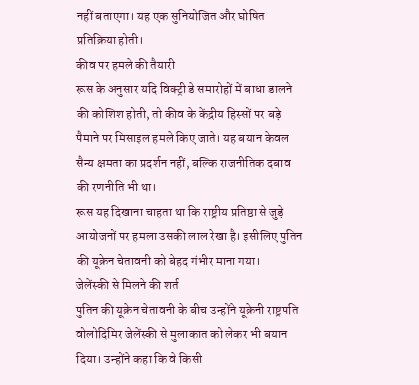नहीं बताएगा। यह एक सुनियोजित और घोषित प्रतिक्रिया होती।
कीव पर हमले की तैयारी
रूस के अनुसार यदि विक्ट्री डे समारोहों में बाधा डालने की कोशिश होती, तो कीव के केंद्रीय हिस्सों पर बड़े पैमाने पर मिसाइल हमले किए जाते। यह बयान केवल सैन्य क्षमता का प्रदर्शन नहीं, बल्कि राजनीतिक दबाव की रणनीति भी था।
रूस यह दिखाना चाहता था कि राष्ट्रीय प्रतिष्ठा से जुड़े आयोजनों पर हमला उसकी लाल रेखा है। इसीलिए पुतिन की यूक्रेन चेतावनी को बेहद गंभीर माना गया।
जेलेंस्की से मिलने की शर्त
पुतिन की यूक्रेन चेतावनी के बीच उन्होंने यूक्रेनी राष्ट्रपति वोलोदिमिर जेलेंस्की से मुलाकात को लेकर भी बयान दिया। उन्होंने कहा कि वे किसी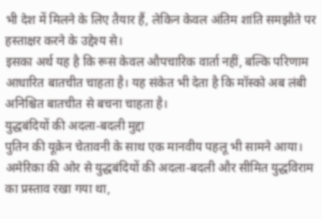भी देश में मिलने के लिए तैयार हैं, लेकिन केवल अंतिम शांति समझौते पर हस्ताक्षर करने के उद्देश्य से।
इसका अर्थ यह है कि रूस केवल औपचारिक वार्ता नहीं, बल्कि परिणाम आधारित बातचीत चाहता है। यह संकेत भी देता है कि मॉस्को अब लंबी अनिश्चित बातचीत से बचना चाहता है।
युद्धबंदियों की अदला-बदली मुद्दा
पुतिन की यूक्रेन चेतावनी के साथ एक मानवीय पहलू भी सामने आया। अमेरिका की ओर से युद्धबंदियों की अदला-बदली और सीमित युद्धविराम का प्रस्ताव रखा गया था,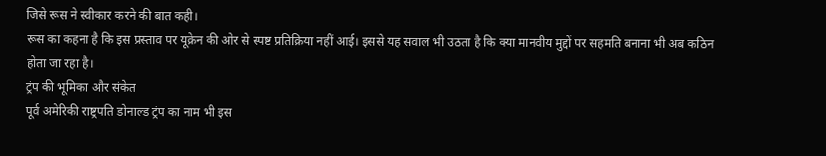जिसे रूस ने स्वीकार करने की बात कही।
रूस का कहना है कि इस प्रस्ताव पर यूक्रेन की ओर से स्पष्ट प्रतिक्रिया नहीं आई। इससे यह सवाल भी उठता है कि क्या मानवीय मुद्दों पर सहमति बनाना भी अब कठिन होता जा रहा है।
ट्रंप की भूमिका और संकेत
पूर्व अमेरिकी राष्ट्रपति डोनाल्ड ट्रंप का नाम भी इस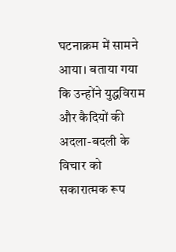घटनाक्रम में सामने आया। बताया गया कि उन्होंने युद्धविराम और कैदियों की अदला-बदली के विचार को सकारात्मक रूप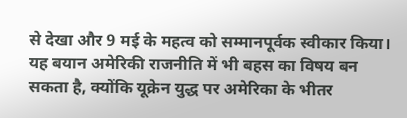से देखा और 9 मई के महत्व को सम्मानपूर्वक स्वीकार किया।
यह बयान अमेरिकी राजनीति में भी बहस का विषय बन सकता है, क्योंकि यूक्रेन युद्ध पर अमेरिका के भीतर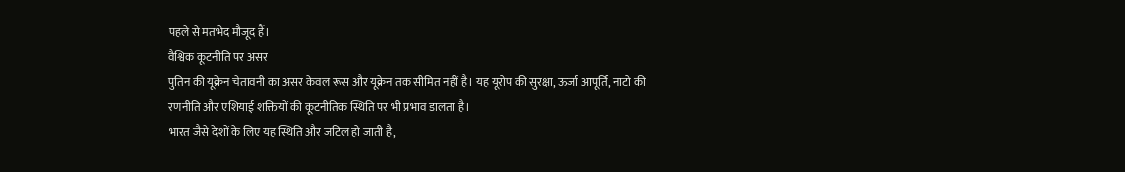पहले से मतभेद मौजूद हैं।
वैश्विक कूटनीति पर असर
पुतिन की यूक्रेन चेतावनी का असर केवल रूस और यूक्रेन तक सीमित नहीं है। यह यूरोप की सुरक्षा, ऊर्जा आपूर्ति, नाटो की रणनीति और एशियाई शक्तियों की कूटनीतिक स्थिति पर भी प्रभाव डालता है।
भारत जैसे देशों के लिए यह स्थिति और जटिल हो जाती है,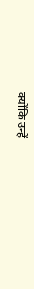क्योंकि उन्हें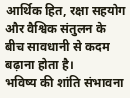आर्थिक हित, रक्षा सहयोग और वैश्विक संतुलन के बीच सावधानी से कदम बढ़ाना होता है।
भविष्य की शांति संभावना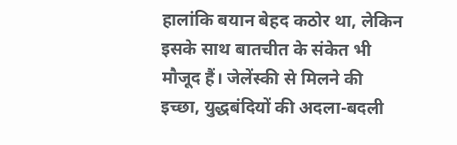हालांकि बयान बेहद कठोर था, लेकिन इसके साथ बातचीत के संकेत भी मौजूद हैं। जेलेंस्की से मिलने की इच्छा, युद्धबंदियों की अदला-बदली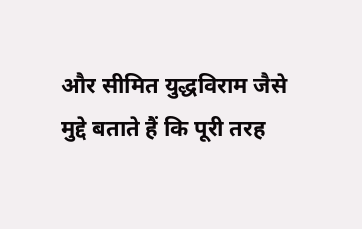और सीमित युद्धविराम जैसे मुद्दे बताते हैं कि पूरी तरह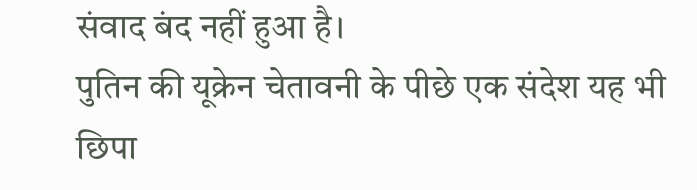संवाद बंद नहीं हुआ है।
पुतिन की यूक्रेन चेतावनी के पीछे एक संदेश यह भी छिपा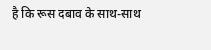है कि रूस दबाव के साथ-साथ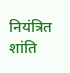नियंत्रित शांति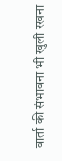वार्ता की संभावना भी खुली रखना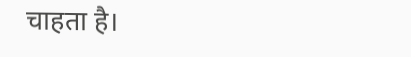चाहता है।